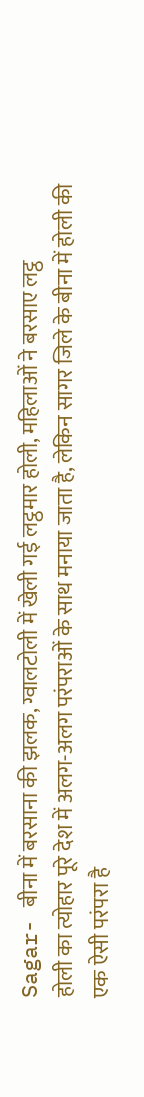Sagar- बीना में बरसाना की झलक, ग्वालटोली में खेली गई लट्ठमार होली, महिलाओं ने बरसाए लट्ठ
होली का त्योहार पूरे देश में अलग-अलग परंपराओं के साथ मनाया जाता है, लेकिन सागर जिले के बीना में होली की एक ऐसी परंपरा है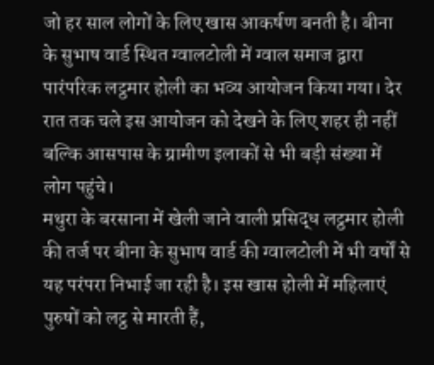जो हर साल लोगों के लिए खास आकर्षण बनती है। बीना के सुभाष वार्ड स्थित ग्वालटोली में ग्वाल समाज द्वारा पारंपरिक लट्ठमार होली का भव्य आयोजन किया गया। देर रात तक चले इस आयोजन को देखने के लिए शहर ही नहीं बल्कि आसपास के ग्रामीण इलाकों से भी बड़ी संख्या में लोग पहुंचे।
मथुरा के बरसाना में खेली जाने वाली प्रसिद्ध लट्ठमार होली की तर्ज पर बीना के सुभाष वार्ड की ग्वालटोली में भी वर्षों से यह परंपरा निभाई जा रही है। इस खास होली में महिलाएं पुरुषों को लट्ठ से मारती हैं,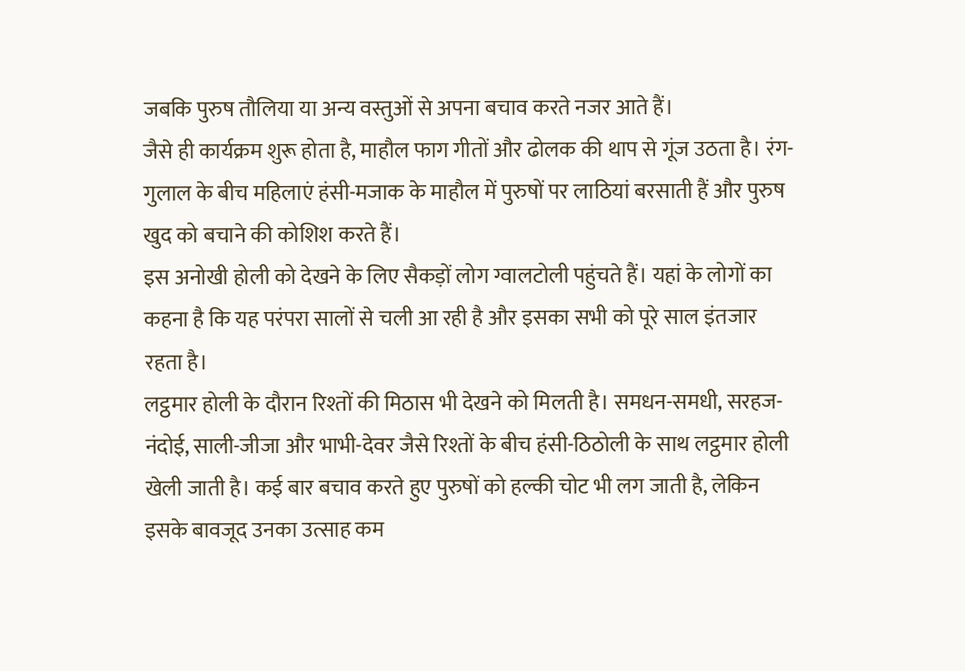जबकि पुरुष तौलिया या अन्य वस्तुओं से अपना बचाव करते नजर आते हैं।
जैसे ही कार्यक्रम शुरू होता है, माहौल फाग गीतों और ढोलक की थाप से गूंज उठता है। रंग-गुलाल के बीच महिलाएं हंसी-मजाक के माहौल में पुरुषों पर लाठियां बरसाती हैं और पुरुष खुद को बचाने की कोशिश करते हैं।
इस अनोखी होली को देखने के लिए सैकड़ों लोग ग्वालटोली पहुंचते हैं। यहां के लोगों का कहना है कि यह परंपरा सालों से चली आ रही है और इसका सभी को पूरे साल इंतजार रहता है।
लट्ठमार होली के दौरान रिश्तों की मिठास भी देखने को मिलती है। समधन-समधी, सरहज-नंदोई, साली-जीजा और भाभी-देवर जैसे रिश्तों के बीच हंसी-ठिठोली के साथ लट्ठमार होली खेली जाती है। कई बार बचाव करते हुए पुरुषों को हल्की चोट भी लग जाती है, लेकिन इसके बावजूद उनका उत्साह कम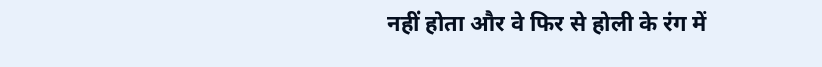नहीं होता और वे फिर से होली के रंग में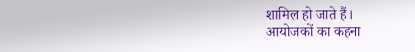शामिल हो जाते हैं।
आयोजकों का कहना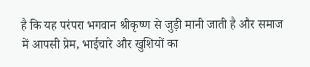है कि यह परंपरा भगवान श्रीकृष्ण से जुड़ी मानी जाती है और समाज में आपसी प्रेम, भाईचारे और खुशियों का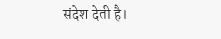संदेश देती है।